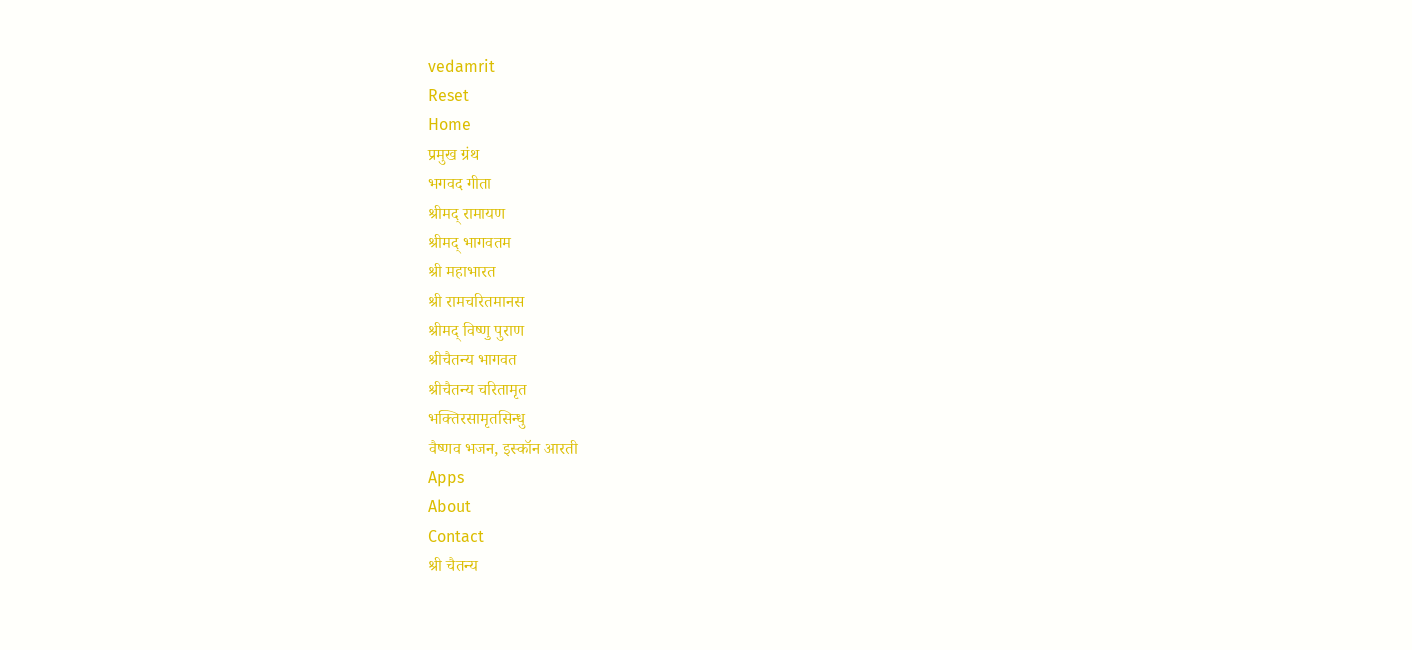vedamrit
Reset
Home
प्रमुख ग्रंथ
भगवद गीता
श्रीमद् रामायण
श्रीमद् भागवतम
श्री महाभारत
श्री रामचरितमानस
श्रीमद् विष्णु पुराण
श्रीचैतन्य भागवत
श्रीचैतन्य चरितामृत
भक्तिरसामृतसिन्धु
वैष्णव भजन, इस्कॉन आरती
Apps
About
Contact
श्री चैतन्य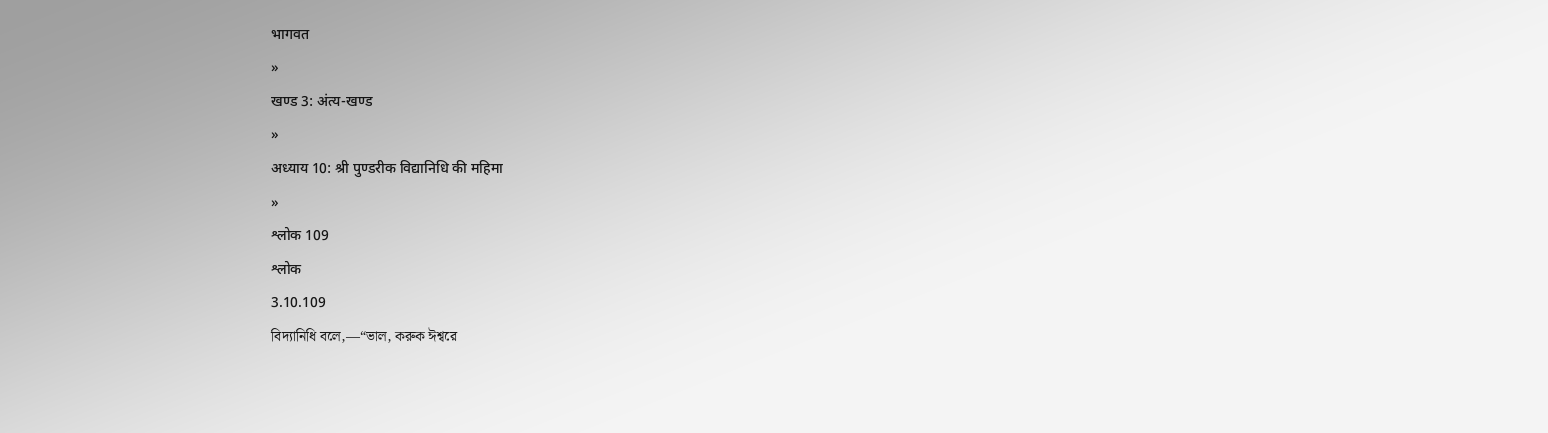भागवत
»
खण्ड 3: अंत्य-खण्ड
»
अध्याय 10: श्री पुण्डरीक विद्यानिधि की महिमा
»
श्लोक 109
श्लोक
3.10.109
বিদ্যানিধি বলে,—“ভাল, করুক ঈশ্বরে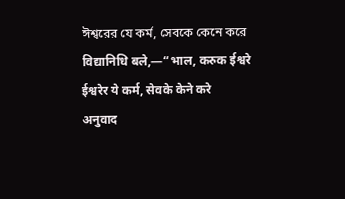ঈশ্বরের যে কর্ম, সেবকে কেনে করে
विद्यानिधि बले,—“भाल, करुक ईश्वरे
ईश्वरेर ये कर्म, सेवके केने करे
अनुवाद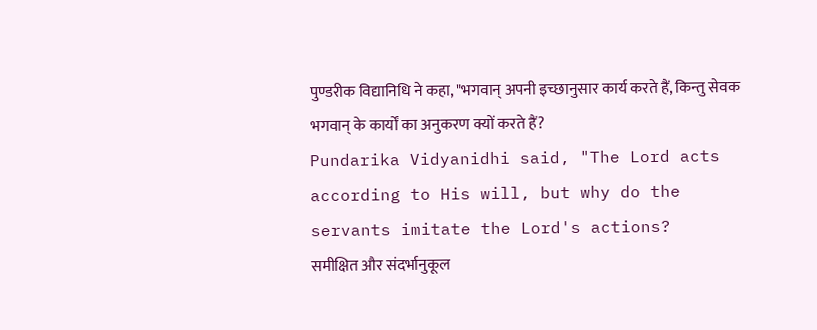पुण्डरीक विद्यानिधि ने कहा, "भगवान् अपनी इच्छानुसार कार्य करते हैं, किन्तु सेवक भगवान् के कार्यों का अनुकरण क्यों करते हैं?
Pundarika Vidyanidhi said, "The Lord acts according to His will, but why do the servants imitate the Lord's actions?
समीक्षित और संदर्भानुकूल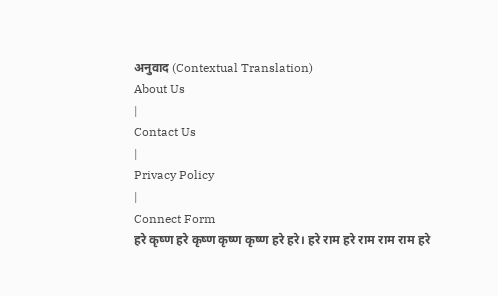अनुवाद (Contextual Translation)
About Us
|
Contact Us
|
Privacy Policy
|
Connect Form
हरे कृष्ण हरे कृष्ण कृष्ण कृष्ण हरे हरे। हरे राम हरे राम राम राम हरे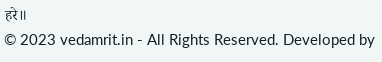हरे॥
© 2023 vedamrit.in - All Rights Reserved. Developed by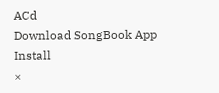ACd
Download SongBook App
Install
×